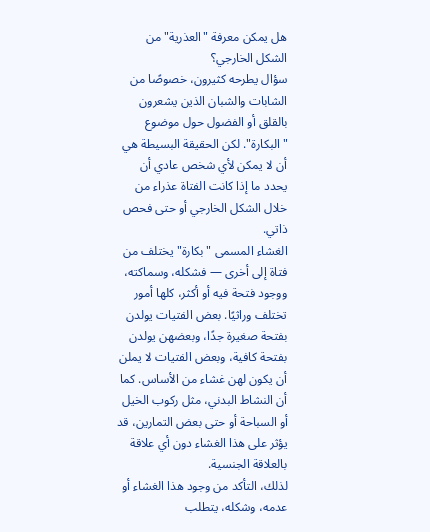هل يمكن معرفة "العذرية" من الشكل الخارجي؟
سؤال يطرحه كثيرون، خصوصًا من الشابات والشبان الذين يشعرون بالقلق أو الفضول حول موضوع "البكارة". لكن الحقيقة البسيطة هي أن لا يمكن لأي شخص عادي أن يحدد ما إذا كانت الفتاة عذراء من خلال الشكل الخارجي أو حتى فحص ذاتي.
الغشاء المسمى "بكارة" يختلف من فتاة إلى أخرى — فشكله، وسماكته، ووجود فتحة فيه أو أكثر، كلها أمور تختلف وراثيًا. بعض الفتيات يولدن بفتحة صغيرة جدًا، وبعضهن يولدن بفتحة كافية، وبعض الفتيات لا يملن أن يكون لهن غشاء من الأساس. كما أن النشاط البدني، مثل ركوب الخيل أو السباحة أو حتى بعض التمارين، قد يؤثر على هذا الغشاء دون أي علاقة بالعلاقة الجنسية.
لذلك، التأكد من وجود هذا الغشاء أو عدمه، وشكله، يتطلب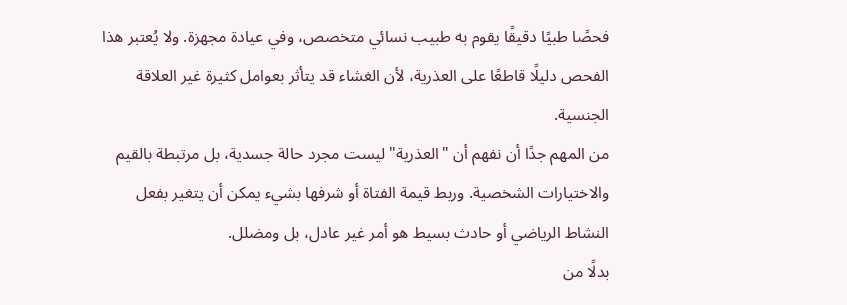فحصًا طبيًا دقيقًا يقوم به طبيب نسائي متخصص، وفي عيادة مجهزة. ولا يُعتبر هذا الفحص دليلًا قاطعًا على العذرية، لأن الغشاء قد يتأثر بعوامل كثيرة غير العلاقة الجنسية.
من المهم جدًا أن نفهم أن "العذرية" ليست مجرد حالة جسدية، بل مرتبطة بالقيم والاختيارات الشخصية. وربط قيمة الفتاة أو شرفها بشيء يمكن أن يتغير بفعل النشاط الرياضي أو حادث بسيط هو أمر غير عادل، بل ومضلل.
بدلًا من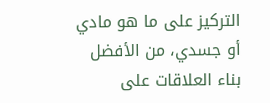التركيز على ما هو مادي أو جسدي، من الأفضل بناء العلاقات على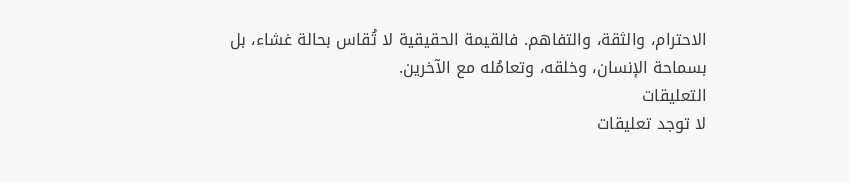الاحترام، والثقة، والتفاهم. فالقيمة الحقيقية لا تُقاس بحالة غشاء، بل بسماحة الإنسان، وخلقه، وتعامُله مع الآخرين.
التعليقات
لا توجد تعليقات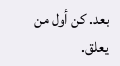بعد. كن أول من يعلق.